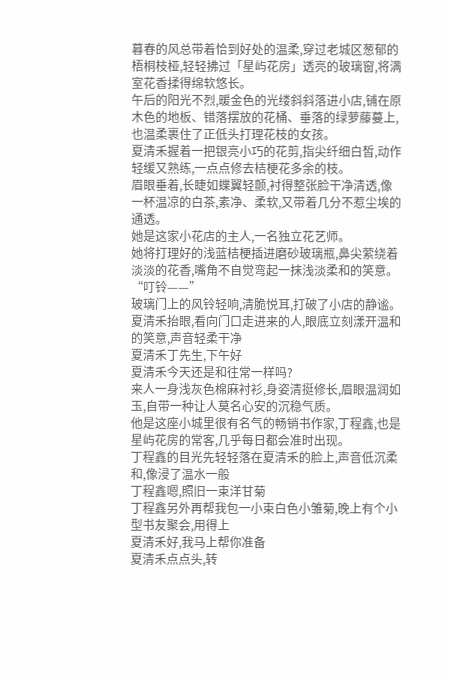暮春的风总带着恰到好处的温柔,穿过老城区葱郁的梧桐枝桠,轻轻拂过「星屿花房」透亮的玻璃窗,将满室花香揉得绵软悠长。
午后的阳光不烈,暖金色的光缕斜斜落进小店,铺在原木色的地板、错落摆放的花桶、垂落的绿萝藤蔓上,也温柔裹住了正低头打理花枝的女孩。
夏清禾握着一把银亮小巧的花剪,指尖纤细白皙,动作轻缓又熟练,一点点修去桔梗花多余的枝。
眉眼垂着,长睫如蝶翼轻颤,衬得整张脸干净清透,像一杯温凉的白茶,素净、柔软,又带着几分不惹尘埃的通透。
她是这家小花店的主人,一名独立花艺师。
她将打理好的浅蓝桔梗插进磨砂玻璃瓶,鼻尖萦绕着淡淡的花香,嘴角不自觉弯起一抹浅淡柔和的笑意。
“叮铃——”
玻璃门上的风铃轻响,清脆悦耳,打破了小店的静谧。
夏清禾抬眼,看向门口走进来的人,眼底立刻漾开温和的笑意,声音轻柔干净
夏清禾丁先生,下午好
夏清禾今天还是和往常一样吗?
来人一身浅灰色棉麻衬衫,身姿清挺修长,眉眼温润如玉,自带一种让人莫名心安的沉稳气质。
他是这座小城里很有名气的畅销书作家,丁程鑫,也是星屿花房的常客,几乎每日都会准时出现。
丁程鑫的目光先轻轻落在夏清禾的脸上,声音低沉柔和,像浸了温水一般
丁程鑫嗯,照旧一束洋甘菊
丁程鑫另外再帮我包一小束白色小雏菊,晚上有个小型书友聚会,用得上
夏清禾好,我马上帮你准备
夏清禾点点头,转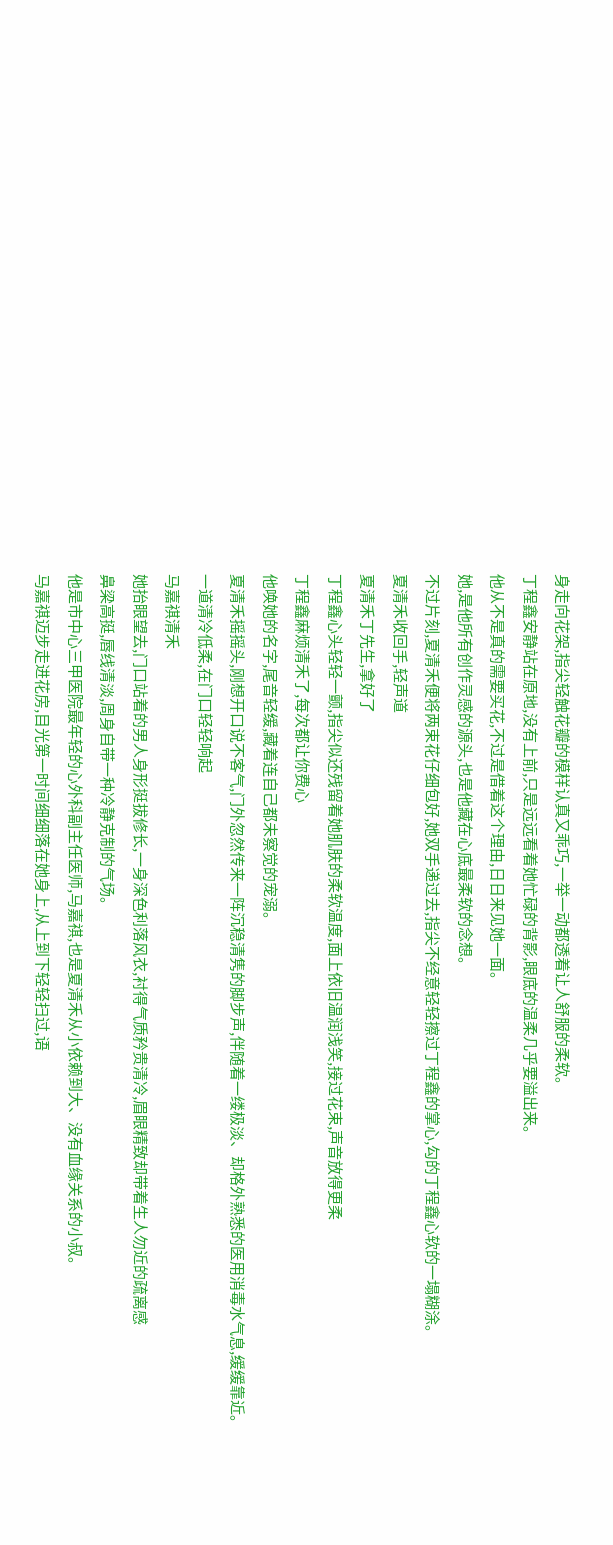身走向花架,指尖轻触花瓣的模样认真又乖巧,一举一动都透着让人舒服的柔软。
丁程鑫安静站在原地,没有上前,只是远远看着她忙碌的背影,眼底的温柔几乎要溢出来。
他从不是真的需要买花,不过是借着这个理由,日日来见她一面。
她,是他所有创作灵感的源头,也是他藏在心底最柔软的念想。
不过片刻,夏清禾便将两束花仔细包好,她双手递过去,指尖不经意轻轻擦过丁程鑫的掌心,勾的丁程鑫心软的一塌糊涂。
夏清禾收回手,轻声道
夏清禾丁先生,拿好了
丁程鑫心头轻轻一颤,指尖似还残留着她肌肤的柔软温度,面上依旧温润浅笑,接过花束,声音放得更柔
丁程鑫麻烦清禾了,每次都让你费心
他唤她的名字,尾音轻缓,藏着连自己都未察觉的宠溺。
夏清禾摇摇头,刚想开口说不客气,门外忽然传来一阵沉稳清隽的脚步声,伴随着一缕极淡、却格外熟悉的医用消毒水气息,缓缓靠近。
一道清冷低柔,在门口轻轻响起
马嘉祺清禾
她抬眼望去,门口站着的男人身形挺拔修长,一身深色利落风衣,衬得气质矜贵清冷,眉眼精致却带着生人勿近的疏离感
鼻梁高挺,唇线清淡,周身自带一种冷静克制的气场。
他是市中心三甲医院最年轻的心外科副主任医师,马嘉祺,也是夏清禾从小依赖到大、没有血缘关系的小叔。
马嘉祺迈步走进花房,目光第一时间细细落在她身上,从上到下轻轻扫过,语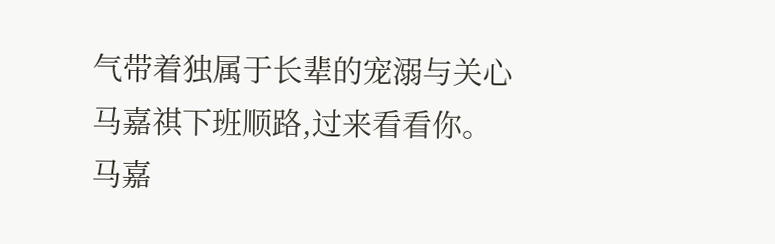气带着独属于长辈的宠溺与关心
马嘉祺下班顺路,过来看看你。
马嘉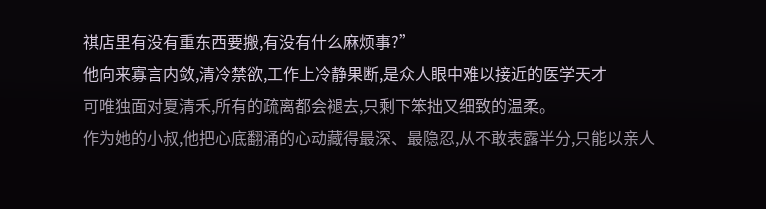祺店里有没有重东西要搬,有没有什么麻烦事?”
他向来寡言内敛,清冷禁欲,工作上冷静果断,是众人眼中难以接近的医学天才
可唯独面对夏清禾,所有的疏离都会褪去,只剩下笨拙又细致的温柔。
作为她的小叔,他把心底翻涌的心动藏得最深、最隐忍,从不敢表露半分,只能以亲人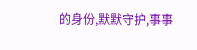的身份,默默守护,事事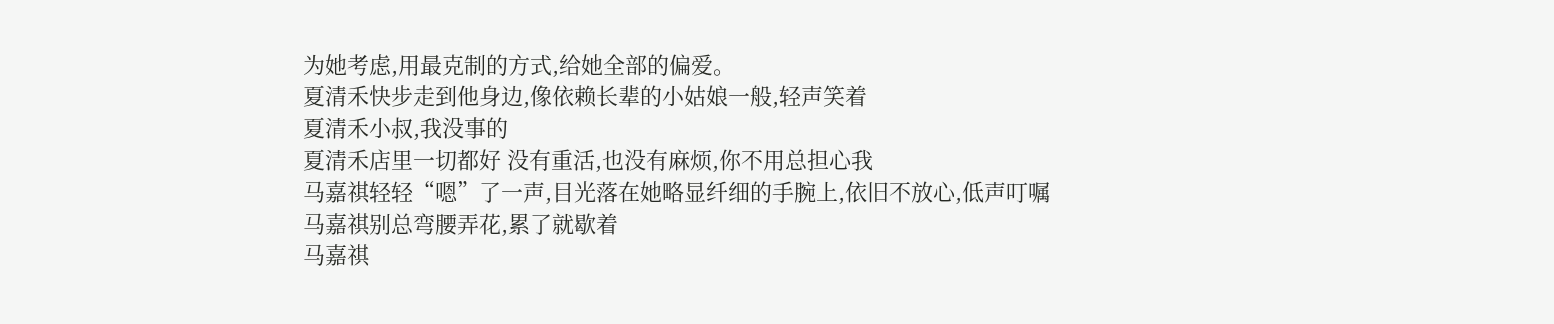为她考虑,用最克制的方式,给她全部的偏爱。
夏清禾快步走到他身边,像依赖长辈的小姑娘一般,轻声笑着
夏清禾小叔,我没事的
夏清禾店里一切都好 没有重活,也没有麻烦,你不用总担心我
马嘉祺轻轻“嗯”了一声,目光落在她略显纤细的手腕上,依旧不放心,低声叮嘱
马嘉祺别总弯腰弄花,累了就歇着
马嘉祺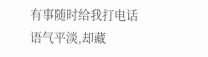有事随时给我打电话
语气平淡,却藏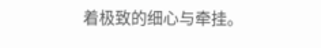着极致的细心与牵挂。